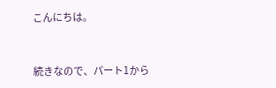こんにちは。


続きなので、パート1から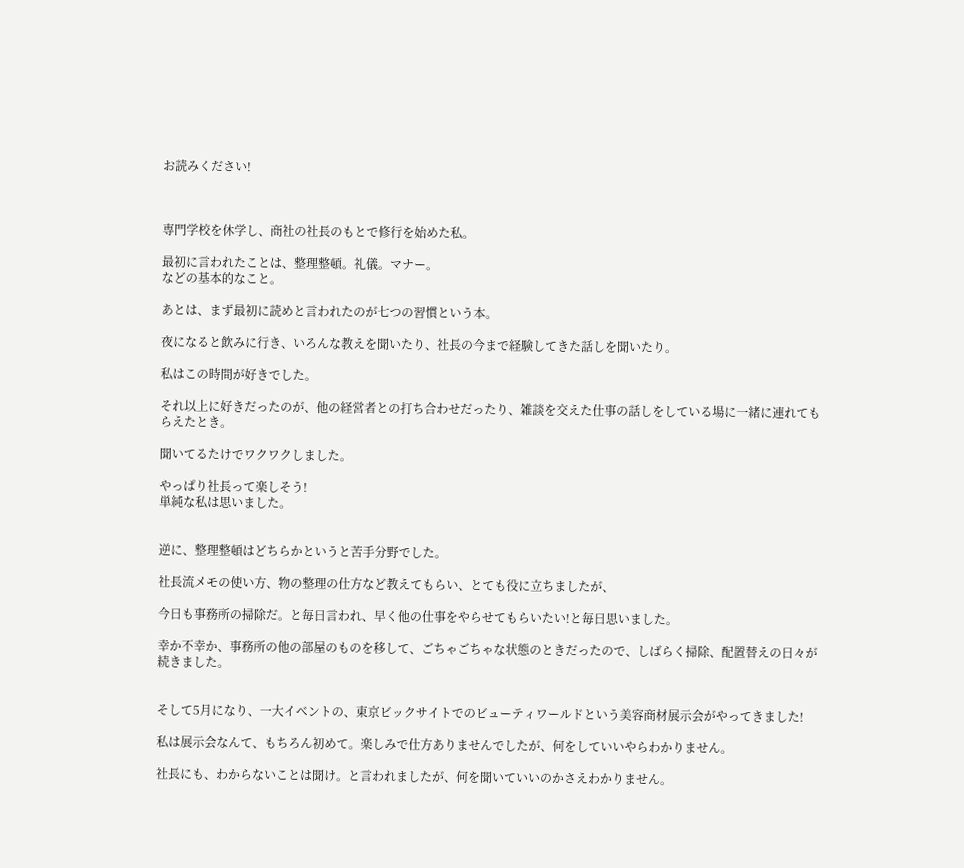お読みください!



専門学校を休学し、商社の社長のもとで修行を始めた私。

最初に言われたことは、整理整頓。礼儀。マナー。
などの基本的なこと。

あとは、まず最初に読めと言われたのが七つの習慣という本。

夜になると飲みに行き、いろんな教えを聞いたり、社長の今まで経験してきた話しを聞いたり。

私はこの時間が好きでした。

それ以上に好きだったのが、他の経営者との打ち合わせだったり、雑談を交えた仕事の話しをしている場に一緒に連れてもらえたとき。

聞いてるたけでワクワクしました。

やっぱり社長って楽しそう!
単純な私は思いました。


逆に、整理整頓はどちらかというと苦手分野でした。

社長流メモの使い方、物の整理の仕方など教えてもらい、とても役に立ちましたが、

今日も事務所の掃除だ。と毎日言われ、早く他の仕事をやらせてもらいたい!と毎日思いました。

幸か不幸か、事務所の他の部屋のものを移して、ごちゃごちゃな状態のときだったので、しばらく掃除、配置替えの日々が続きました。


そして5月になり、一大イベントの、東京ビックサイトでのビューティワールドという美容商材展示会がやってきました!

私は展示会なんて、もちろん初めて。楽しみで仕方ありませんでしたが、何をしていいやらわかりません。

社長にも、わからないことは聞け。と言われましたが、何を聞いていいのかさえわかりません。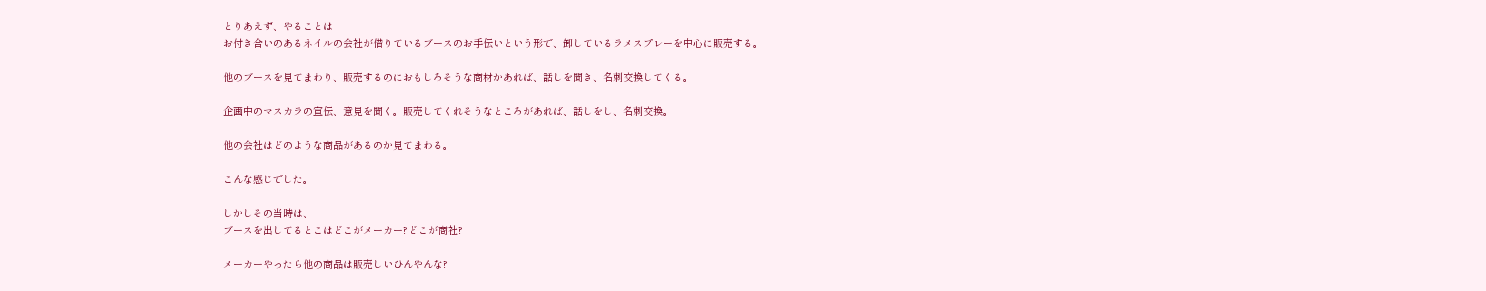とりあえず、やることは
お付き合いのあるネイルの会社が借りているブースのお手伝いという形で、卸しているラメスプレーを中心に販売する。

他のブースを見てまわり、販売するのにおもしろそうな商材かあれば、話しを聞き、名刺交換してくる。

企画中のマスカラの宣伝、意見を聞く。販売してくれそうなところがあれば、話しをし、名刺交換。

他の会社はどのような商品があるのか見てまわる。

こんな感じでした。

しかしその当時は、
ブースを出してるとこはどこがメーカー?どこが商社?

メーカーやったら他の商品は販売しいひんやんな?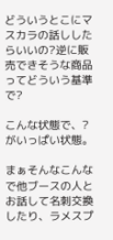どういうとこにマスカラの話ししたらいいの?逆に販売できそうな商品ってどういう基準で?

こんな状態で、?がいっぱい状態。

まぁそんなこんなで他ブースの人とお話して名刺交換したり、ラメスプ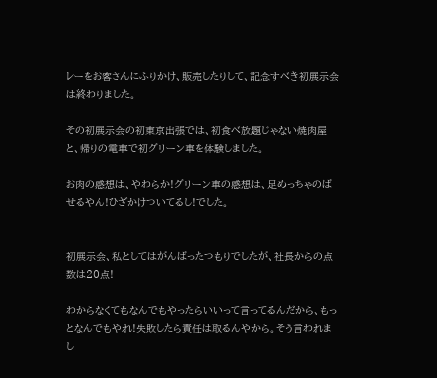レーをお客さんにふりかけ、販売したりして、記念すべき初展示会は終わりました。

その初展示会の初東京出張では、初食べ放題じゃない焼肉屋と、帰りの電車で初グリーン車を体験しました。

お肉の感想は、やわらか!グリーン車の感想は、足めっちゃのばせるやん!ひざかけついてるし!でした。


初展示会、私としてはがんばったつもりでしたが、社長からの点数は20点!

わからなくてもなんでもやったらいいって言ってるんだから、もっとなんでもやれ!失敗したら責任は取るんやから。そう言われまし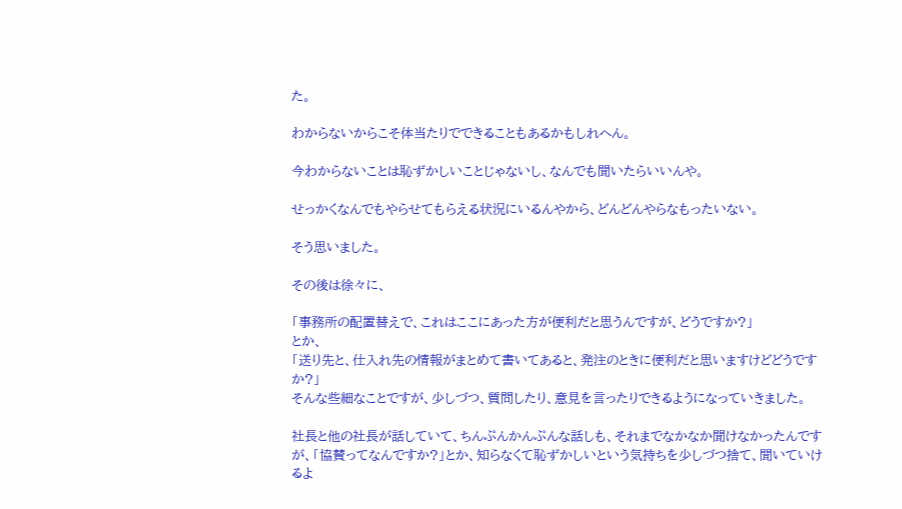た。

わからないからこそ体当たりでできることもあるかもしれへん。

今わからないことは恥ずかしいことじゃないし、なんでも聞いたらいいんや。

せっかくなんでもやらせてもらえる状況にいるんやから、どんどんやらなもったいない。

そう思いました。

その後は徐々に、

「事務所の配置替えで、これはここにあった方が便利だと思うんですが、どうですか?」
とか、
「送り先と、仕入れ先の情報がまとめて書いてあると、発注のときに便利だと思いますけどどうですか?」
そんな些細なことですが、少しづつ、質問したり、意見を言ったりできるようになっていきました。

社長と他の社長が話していて、ちんぷんかんぷんな話しも、それまでなかなか聞けなかったんですが、「協賛ってなんですか?」とか、知らなくて恥ずかしいという気持ちを少しづつ捨て、聞いていけるよ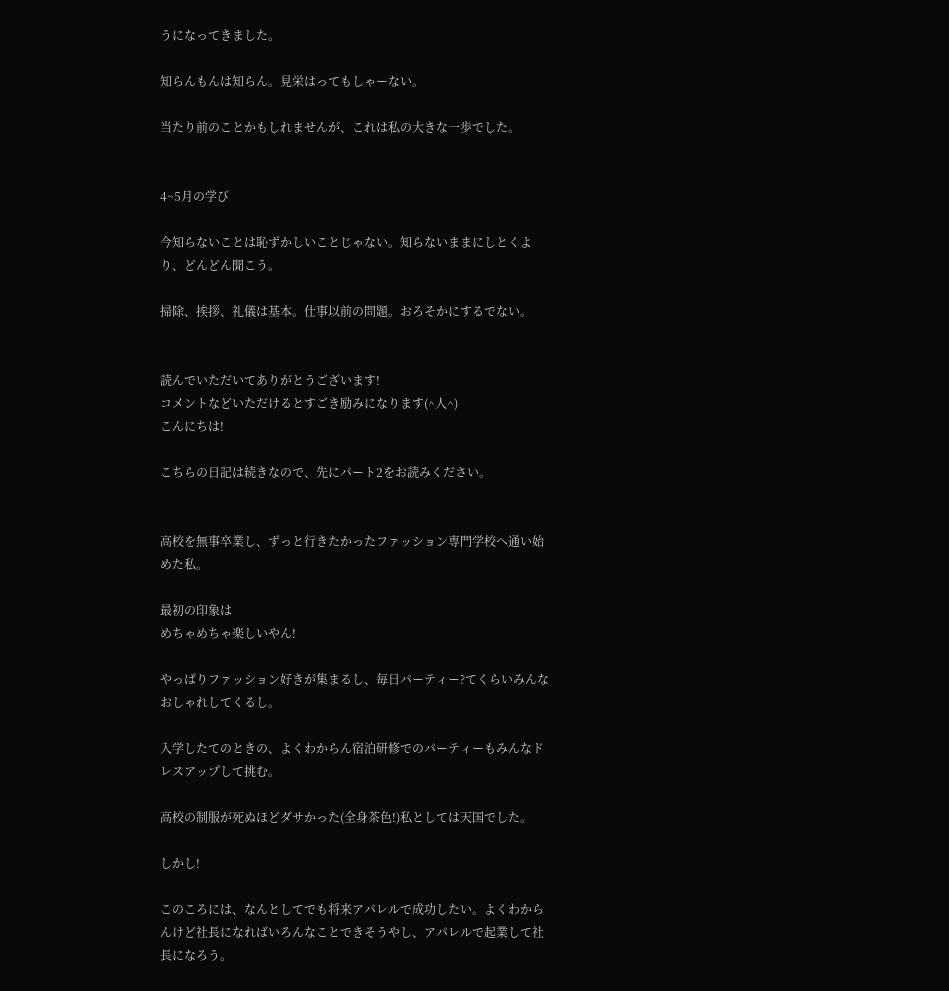うになってきました。

知らんもんは知らん。見栄はってもしゃーない。

当たり前のことかもしれませんが、これは私の大きな一歩でした。


4~5月の学び

今知らないことは恥ずかしいことじゃない。知らないままにしとくより、どんどん聞こう。

掃除、挨拶、礼儀は基本。仕事以前の問題。おろそかにするでない。


読んでいただいてありがとうございます!
コメントなどいただけるとすごき励みになります(^人^)
こんにちは!

こちらの日記は続きなので、先にパート2をお読みください。


高校を無事卒業し、ずっと行きたかったファッション専門学校へ通い始めた私。

最初の印象は
めちゃめちゃ楽しいやん!

やっぱりファッション好きが集まるし、毎日パーティー?てくらいみんなおしゃれしてくるし。

入学したてのときの、よくわからん宿泊研修でのパーティーもみんなドレスアップして挑む。

高校の制服が死ぬほどダサかった(全身茶色!)私としては天国でした。

しかし!

このころには、なんとしてでも将来アパレルで成功したい。よくわからんけど社長になればいろんなことできそうやし、アパレルで起業して社長になろう。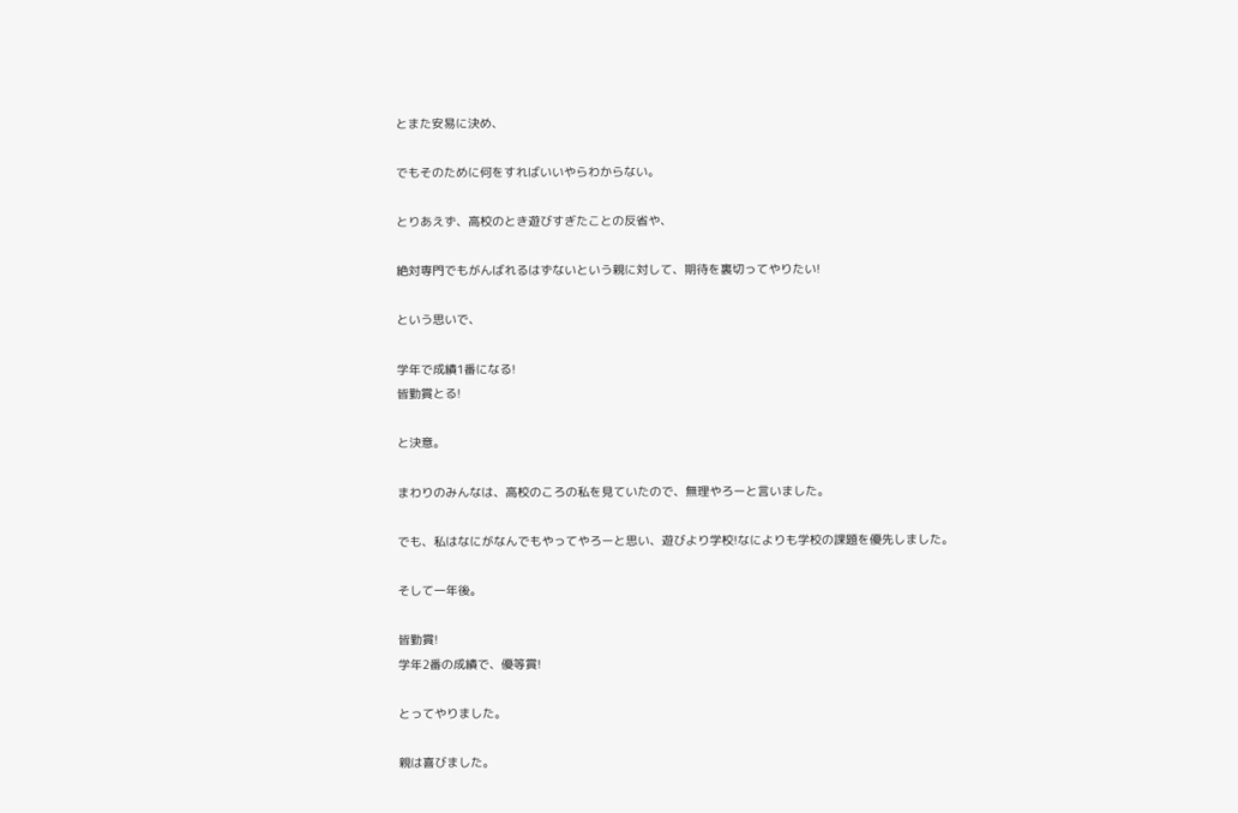とまた安易に決め、

でもそのために何をすればいいやらわからない。

とりあえず、高校のとき遊びすぎたことの反省や、

絶対専門でもがんばれるはずないという親に対して、期待を裏切ってやりたい!

という思いで、

学年で成績1番になる!
皆勤賞とる!

と決意。

まわりのみんなは、高校のころの私を見ていたので、無理やろーと言いました。

でも、私はなにがなんでもやってやろーと思い、遊びより学校!なによりも学校の課題を優先しました。

そして一年後。

皆勤賞!
学年2番の成績で、優等賞!

とってやりました。

親は喜びました。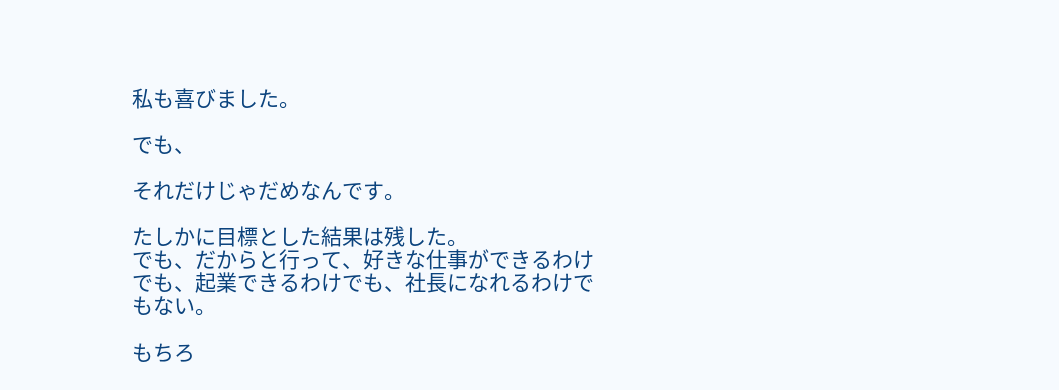私も喜びました。

でも、

それだけじゃだめなんです。

たしかに目標とした結果は残した。
でも、だからと行って、好きな仕事ができるわけでも、起業できるわけでも、社長になれるわけでもない。

もちろ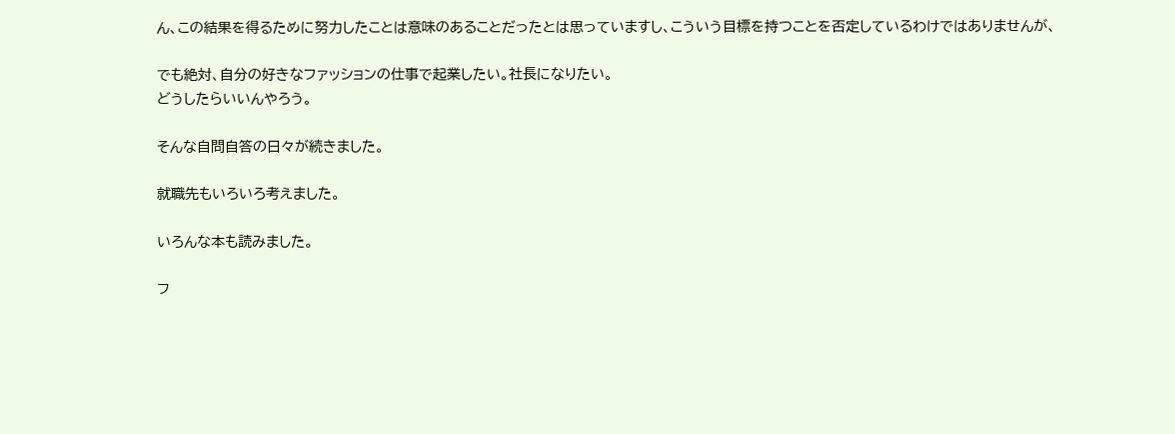ん、この結果を得るために努力したことは意味のあることだったとは思っていますし、こういう目標を持つことを否定しているわけではありませんが、

でも絶対、自分の好きなファッションの仕事で起業したい。社長になりたい。
どうしたらいいんやろう。

そんな自問自答の日々が続きました。

就職先もいろいろ考えました。

いろんな本も読みました。

フ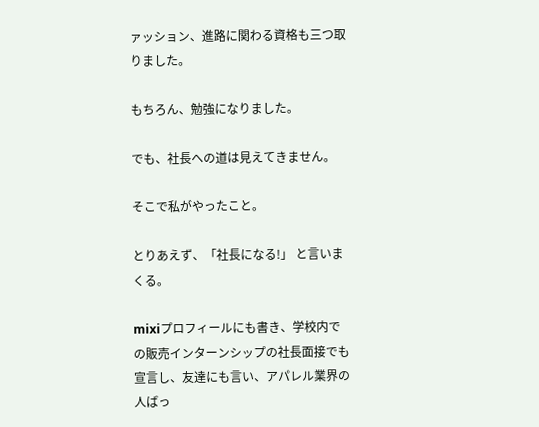ァッション、進路に関わる資格も三つ取りました。

もちろん、勉強になりました。

でも、社長への道は見えてきません。

そこで私がやったこと。

とりあえず、「社長になる!」 と言いまくる。

mixiプロフィールにも書き、学校内での販売インターンシップの社長面接でも宣言し、友達にも言い、アパレル業界の人ばっ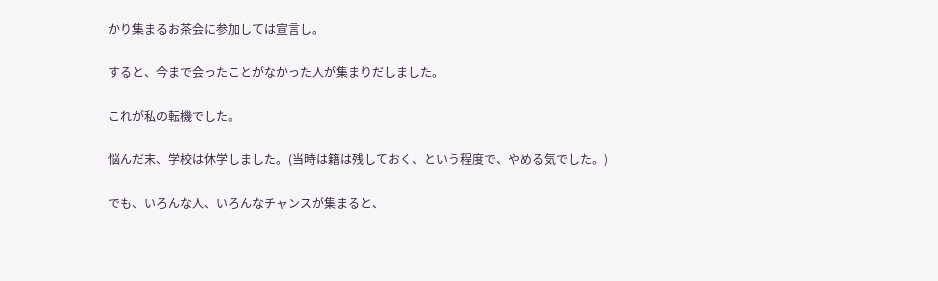かり集まるお茶会に参加しては宣言し。

すると、今まで会ったことがなかった人が集まりだしました。

これが私の転機でした。

悩んだ末、学校は休学しました。(当時は籍は残しておく、という程度で、やめる気でした。)

でも、いろんな人、いろんなチャンスが集まると、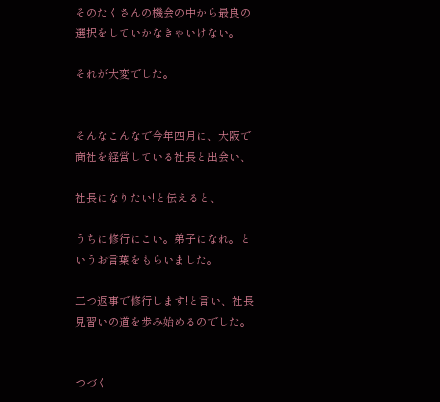そのたくさんの機会の中から最良の選択をしていかなきゃいけない。

それが大変でした。


そんなこんなで今年四月に、大阪で商社を経営している社長と出会い、

社長になりたい!と伝えると、

うちに修行にこい。弟子になれ。というお言葉をもらいました。

二つ返事で修行します!と言い、社長見習いの道を歩み始めるのでした。


つづく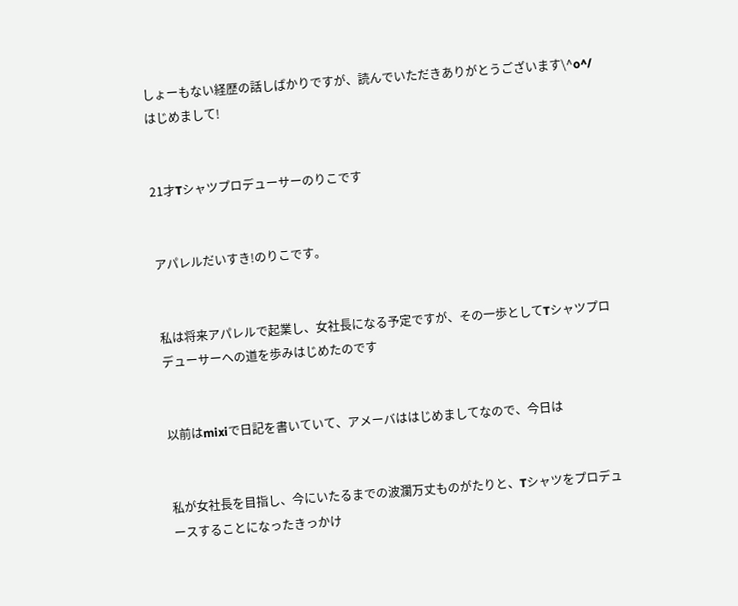しょーもない経歴の話しばかりですが、読んでいただきありがとうございます\^o^/
はじめまして!


21才Tシャツプロデューサーのりこです


アパレルだいすき!のりこです。


私は将来アパレルで起業し、女社長になる予定ですが、その一歩としてTシャツプロデューサーへの道を歩みはじめたのです


以前はmixiで日記を書いていて、アメーバははじめましてなので、今日は


私が女社長を目指し、今にいたるまでの波瀾万丈ものがたりと、Tシャツをプロデュースすることになったきっかけ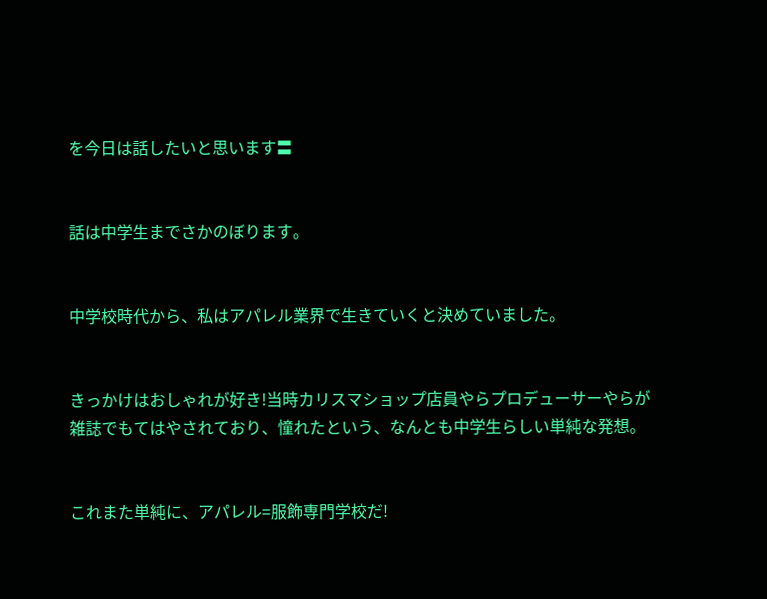を今日は話したいと思います〓


話は中学生までさかのぼります。


中学校時代から、私はアパレル業界で生きていくと決めていました。


きっかけはおしゃれが好き!当時カリスマショップ店員やらプロデューサーやらが雑誌でもてはやされており、憧れたという、なんとも中学生らしい単純な発想。


これまた単純に、アパレル=服飾専門学校だ!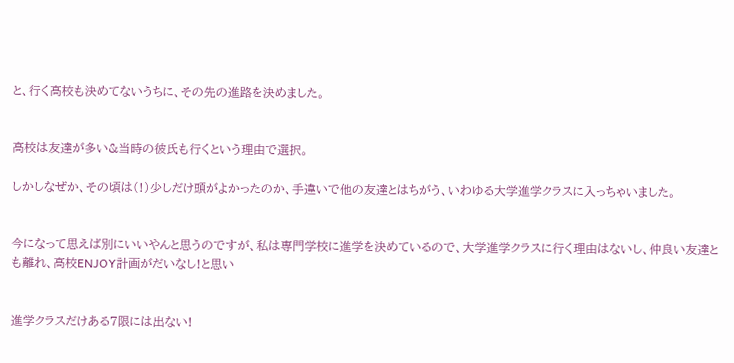と、行く高校も決めてないうちに、その先の進路を決めました。


高校は友達が多い&当時の彼氏も行くという理由で選択。

しかしなぜか、その頃は(!)少しだけ頭がよかったのか、手違いで他の友達とはちがう、いわゆる大学進学クラスに入っちゃいました。


今になって思えば別にいいやんと思うのですが、私は専門学校に進学を決めているので、大学進学クラスに行く理由はないし、仲良い友達とも離れ、高校ENJOY計画がだいなし!と思い


進学クラスだけある7限には出ない!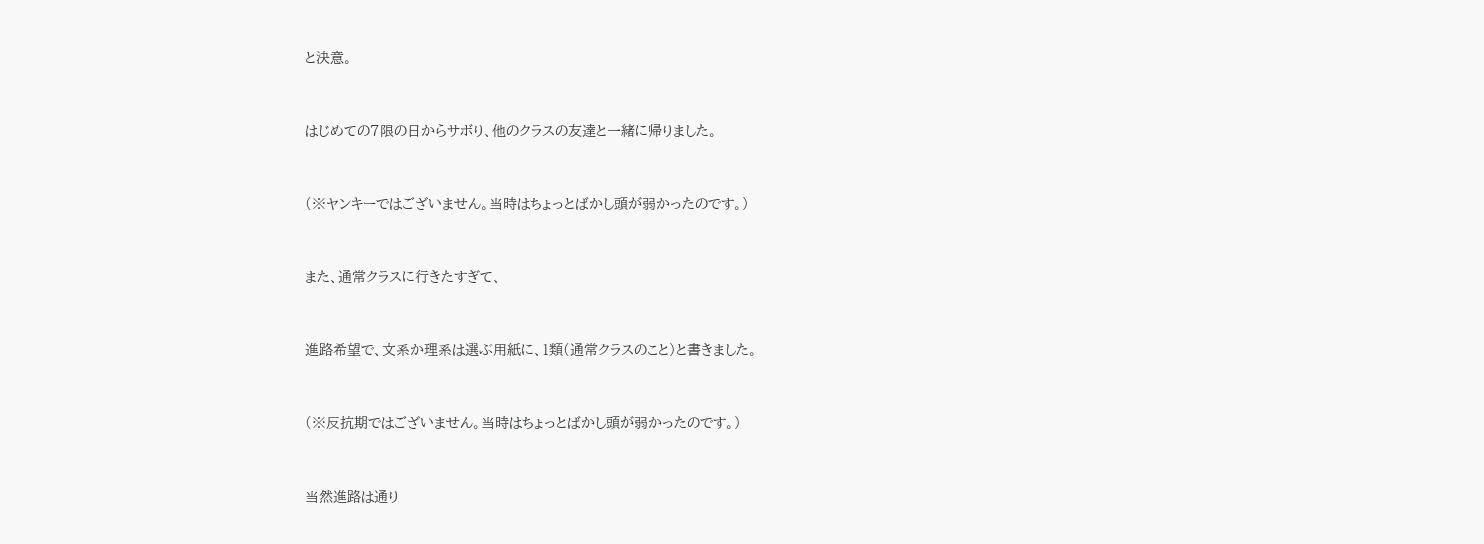と決意。


はじめての7限の日からサボり、他のクラスの友達と一緒に帰りました。


(※ヤンキーではございません。当時はちょっとばかし頭が弱かったのです。)


また、通常クラスに行きたすぎて、


進路希望で、文系か理系は選ぶ用紙に、1類(通常クラスのこと)と書きました。


(※反抗期ではございません。当時はちょっとばかし頭が弱かったのです。)


当然進路は通り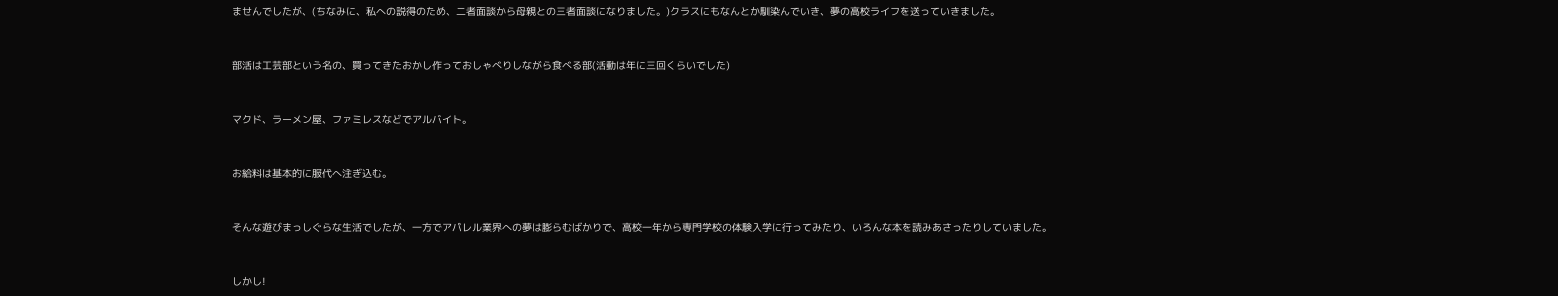ませんでしたが、(ちなみに、私への説得のため、二者面談から母親との三者面談になりました。)クラスにもなんとか馴染んでいき、夢の高校ライフを送っていきました。


部活は工芸部という名の、買ってきたおかし作っておしゃべりしながら食べる部(活動は年に三回くらいでした)


マクド、ラーメン屋、ファミレスなどでアルバイト。


お給料は基本的に服代へ注ぎ込む。


そんな遊びまっしぐらな生活でしたが、一方でアパレル業界への夢は膨らむばかりで、高校一年から専門学校の体験入学に行ってみたり、いろんな本を読みあさったりしていました。


しかし!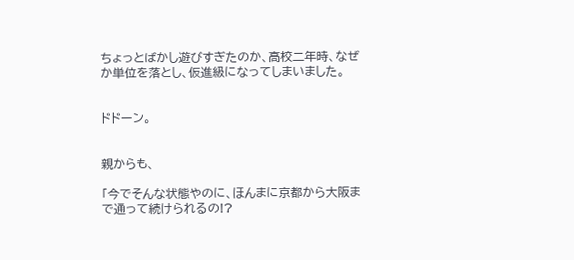ちょっとばかし遊びすぎたのか、高校二年時、なぜか単位を落とし、仮進級になってしまいました。


ドドーン。


親からも、

「今でそんな状態やのに、ほんまに京都から大阪まで通って続けられるの!?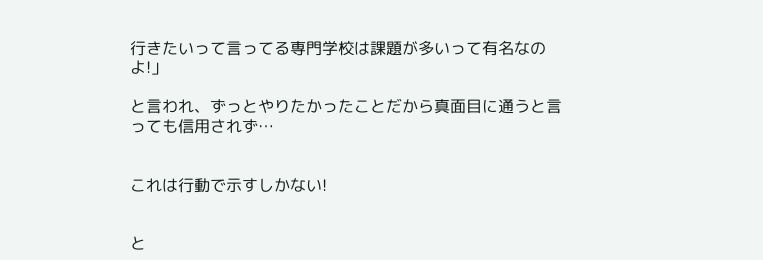行きたいって言ってる専門学校は課題が多いって有名なのよ!」

と言われ、ずっとやりたかったことだから真面目に通うと言っても信用されず…


これは行動で示すしかない!


と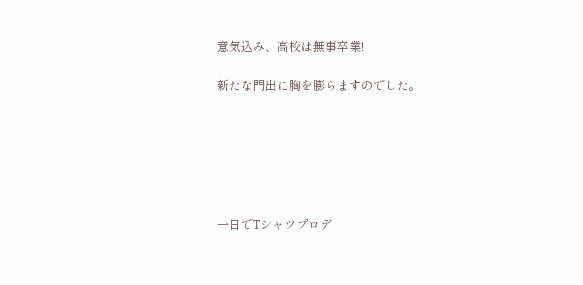意気込み、高校は無事卒業!

新たな門出に胸を膨らますのでした。






一日でTシャツプロデ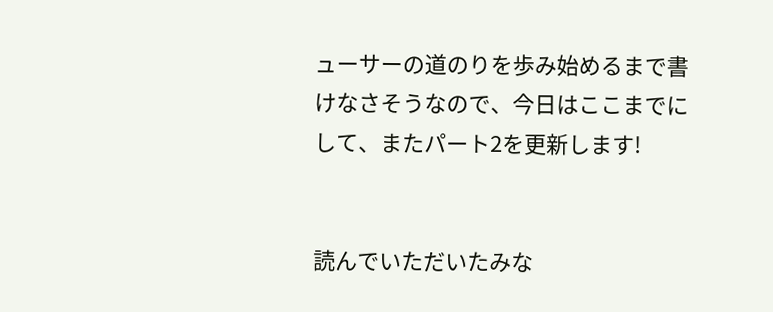ューサーの道のりを歩み始めるまで書けなさそうなので、今日はここまでにして、またパート2を更新します!


読んでいただいたみな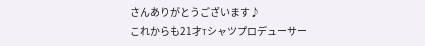さんありがとうございます♪
これからも21才Tシャツプロデューサー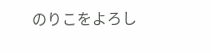のりこをよろし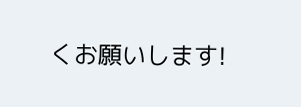くお願いします!